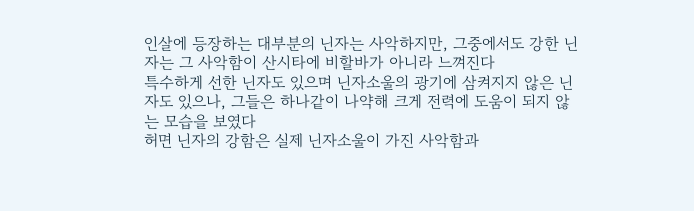인살에 등장하는 대부분의 닌자는 사악하지만, 그중에서도 강한 닌자는 그 사악함이 산시타에 비할바가 아니라 느껴진다
특수하게 선한 닌자도 있으며 닌자소울의 광기에 삼켜지지 않은 닌자도 있으나, 그들은 하나같이 나약해 크게 전력에 도움이 되지 않는 모습을 보였다
허면 닌자의 강함은 실제 닌자소울이 가진 사악함과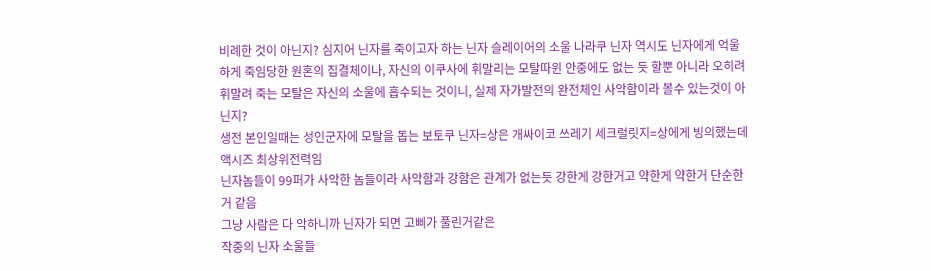비례한 것이 아닌지? 심지어 닌자를 죽이고자 하는 닌자 슬레이어의 소울 나라쿠 닌자 역시도 닌자에게 억울하게 죽임당한 원혼의 집결체이나, 자신의 이쿠사에 휘말리는 모탈따윈 안중에도 없는 듯 할뿐 아니라 오히려 휘말려 죽는 모탈은 자신의 소울에 흡수되는 것이니, 실제 자가발전의 완전체인 사악함이라 볼수 있는것이 아닌지?
생전 본인일때는 성인군자에 모탈을 돕는 보토쿠 닌자=상은 개싸이코 쓰레기 세크럴릿지=상에게 빙의했는데 액시즈 최상위전력임
닌자놈들이 99퍼가 사악한 놈들이라 사악함과 강함은 관계가 없는듯 강한게 강한거고 약한게 약한거 단순한거 같음
그냥 사람은 다 악하니까 닌자가 되면 고삐가 풀린거같은
작중의 닌자 소울들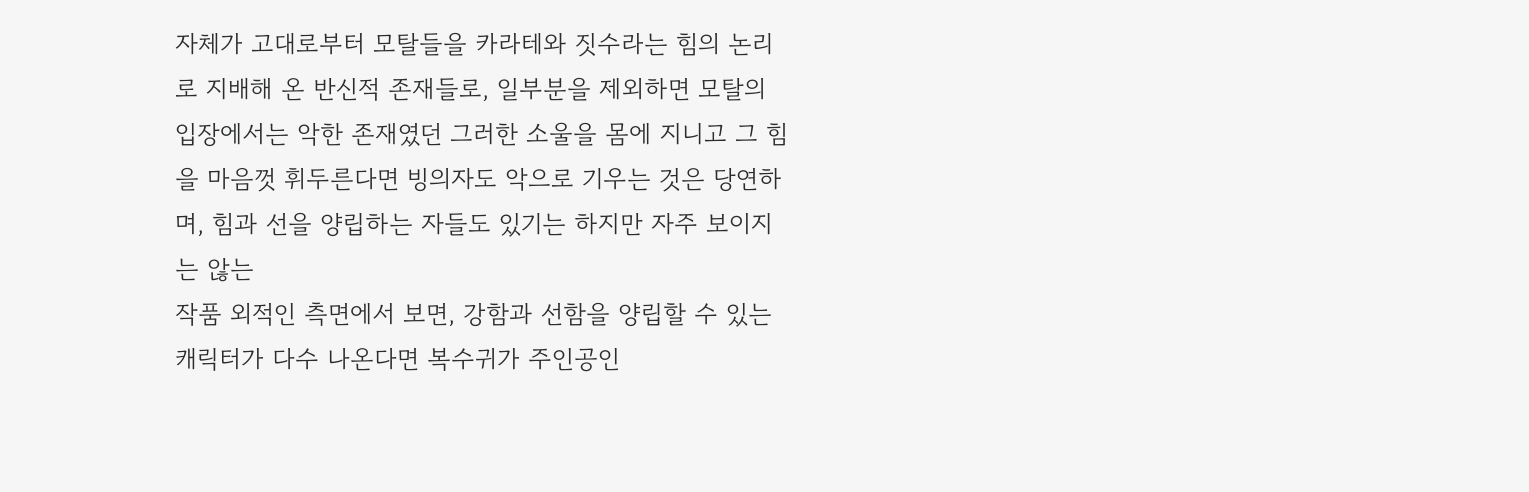자체가 고대로부터 모탈들을 카라테와 짓수라는 힘의 논리로 지배해 온 반신적 존재들로, 일부분을 제외하면 모탈의 입장에서는 악한 존재였던 그러한 소울을 몸에 지니고 그 힘을 마음껏 휘두른다면 빙의자도 악으로 기우는 것은 당연하며, 힘과 선을 양립하는 자들도 있기는 하지만 자주 보이지는 않는
작품 외적인 측면에서 보면, 강함과 선함을 양립할 수 있는 캐릭터가 다수 나온다면 복수귀가 주인공인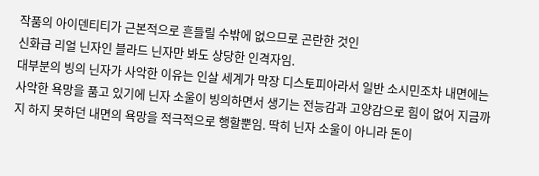작품의 아이덴티티가 근본적으로 흔들릴 수밖에 없으므로 곤란한 것인
신화급 리얼 닌자인 블라드 닌자만 봐도 상당한 인격자임.
대부분의 빙의 닌자가 사악한 이유는 인살 세계가 막장 디스토피아라서 일반 소시민조차 내면에는 사악한 욕망을 품고 있기에 닌자 소울이 빙의하면서 생기는 전능감과 고양감으로 힘이 없어 지금까지 하지 못하던 내면의 욕망을 적극적으로 행할뿐임. 딱히 닌자 소울이 아니라 돈이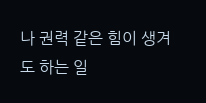나 권력 같은 힘이 생겨도 하는 일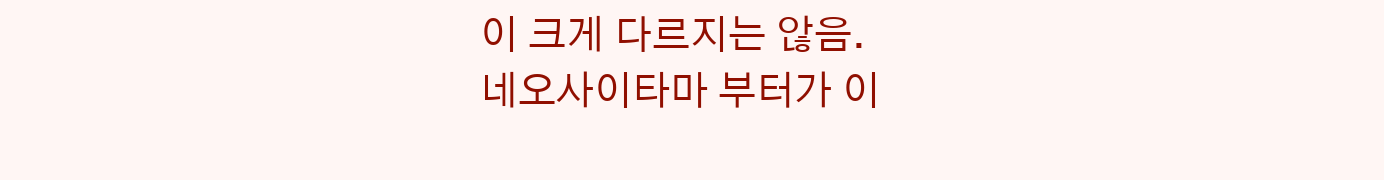이 크게 다르지는 않음.
네오사이타마 부터가 이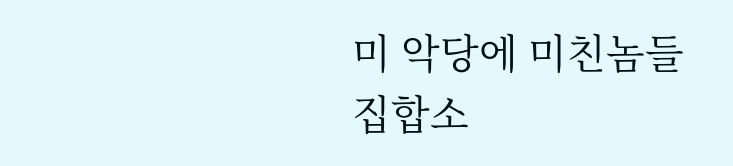미 악당에 미친놈들 집합소